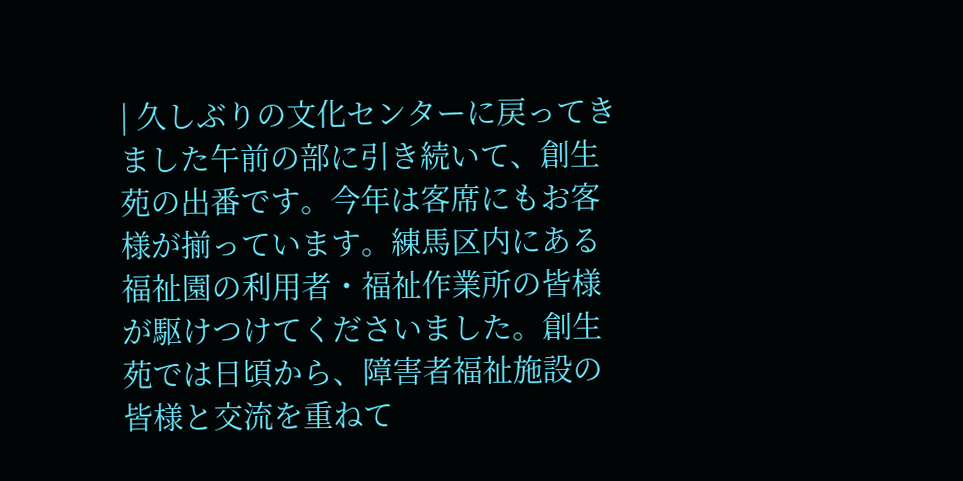| 久しぶりの文化センターに戻ってきました午前の部に引き続いて、創生苑の出番です。今年は客席にもお客様が揃っています。練馬区内にある福祉園の利用者・福祉作業所の皆様が駆けつけてくださいました。創生苑では日頃から、障害者福祉施設の皆様と交流を重ねて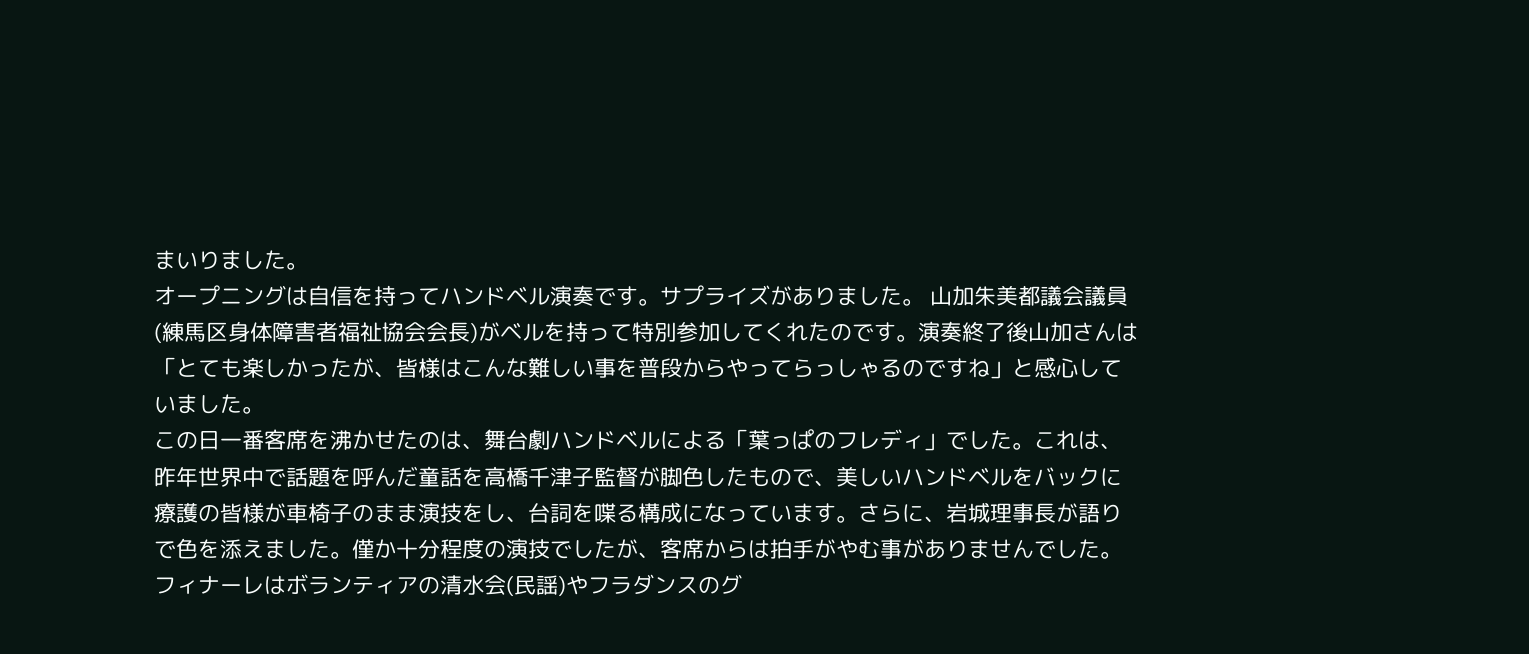まいりました。
オープニングは自信を持ってハンドベル演奏です。サプライズがありました。 山加朱美都議会議員(練馬区身体障害者福祉協会会長)がベルを持って特別参加してくれたのです。演奏終了後山加さんは「とても楽しかったが、皆様はこんな難しい事を普段からやってらっしゃるのですね」と感心していました。
この日一番客席を沸かせたのは、舞台劇ハンドベルによる「葉っぱのフレディ」でした。これは、昨年世界中で話題を呼んだ童話を高橋千津子監督が脚色したもので、美しいハンドベルをバックに療護の皆様が車椅子のまま演技をし、台詞を喋る構成になっています。さらに、岩城理事長が語りで色を添えました。僅か十分程度の演技でしたが、客席からは拍手がやむ事がありませんでした。フィナーレはボランティアの清水会(民謡)やフラダンスのグ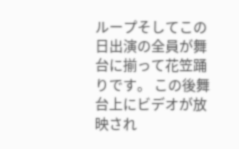ループそしてこの日出演の全員が舞台に揃って花笠踊りです。 この後舞台上にビデオが放映され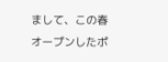まして、この春オープンしたポ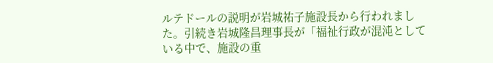ルテドールの説明が岩城祐子施設長から行われました。引続き岩城隆昌理事長が「福祉行政が混沌としている中で、施設の重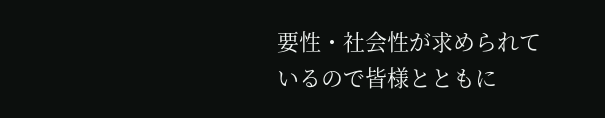要性・社会性が求められているので皆様とともに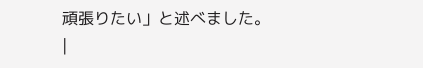頑張りたい」と述べました。
|